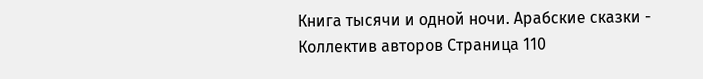Книга тысячи и одной ночи. Арабские сказки - Коллектив авторов Страница 110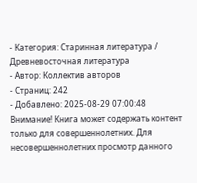- Категория: Старинная литература / Древневосточная литература
- Автор: Коллектив авторов
- Страниц: 242
- Добавлено: 2025-08-29 07:00:48
Внимание! Книга может содержать контент только для совершеннолетних. Для несовершеннолетних просмотр данного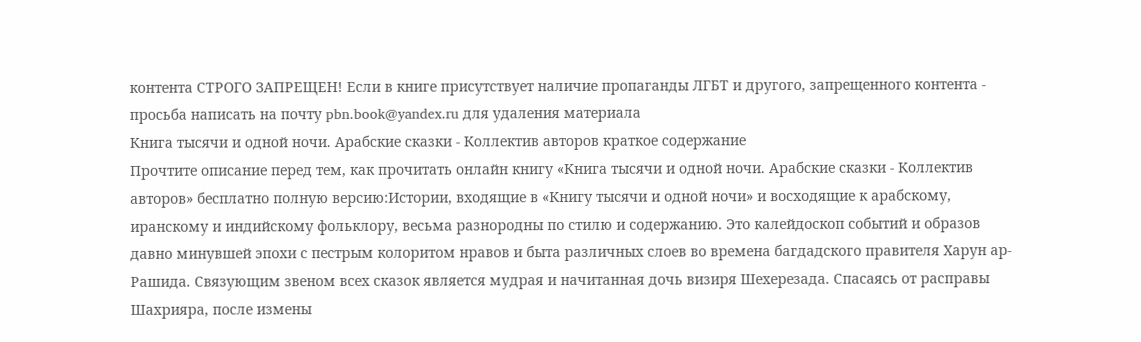контента СТРОГО ЗАПРЕЩЕН! Если в книге присутствует наличие пропаганды ЛГБТ и другого, запрещенного контента - просьба написать на почту pbn.book@yandex.ru для удаления материала
Книга тысячи и одной ночи. Арабские сказки - Коллектив авторов краткое содержание
Прочтите описание перед тем, как прочитать онлайн книгу «Книга тысячи и одной ночи. Арабские сказки - Коллектив авторов» бесплатно полную версию:Истории, входящие в «Книгу тысячи и одной ночи» и восходящие к арабскому, иранскому и индийскому фольклору, весьма разнородны по стилю и содержанию. Это калейдоскоп событий и образов давно минувшей эпохи с пестрым колоритом нравов и быта различных слоев во времена багдадского правителя Харун ар-Рашида. Связующим звеном всех сказок является мудрая и начитанная дочь визиря Шехерезада. Спасаясь от расправы Шахрияра, после измены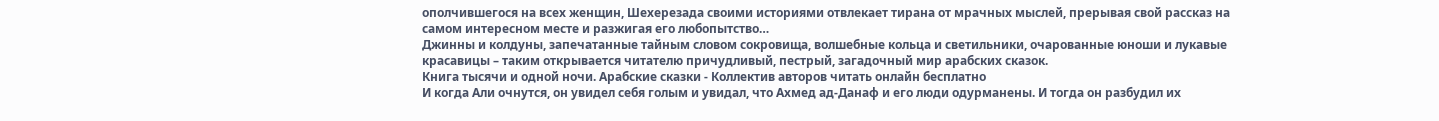ополчившегося на всех женщин, Шехерезада своими историями отвлекает тирана от мрачных мыслей, прерывая свой рассказ на самом интересном месте и разжигая его любопытство…
Джинны и колдуны, запечатанные тайным словом сокровища, волшебные кольца и светильники, очарованные юноши и лукавые красавицы – таким открывается читателю причудливый, пестрый, загадочный мир арабских сказок.
Книга тысячи и одной ночи. Арабские сказки - Коллектив авторов читать онлайн бесплатно
И когда Али очнутся, он увидел себя голым и увидал, что Ахмед ад-Данаф и его люди одурманены. И тогда он разбудил их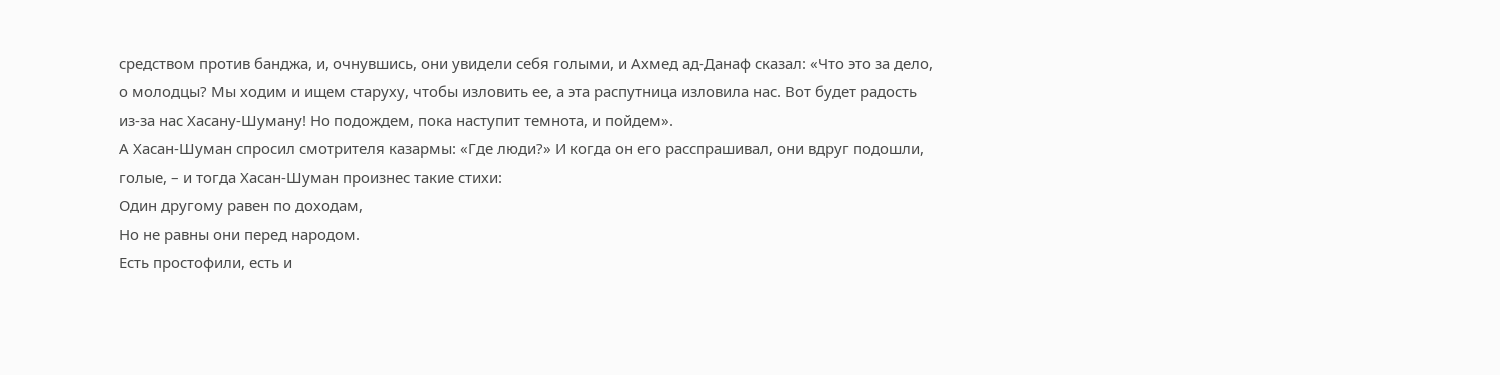средством против банджа, и, очнувшись, они увидели себя голыми, и Ахмед ад-Данаф сказал: «Что это за дело, о молодцы? Мы ходим и ищем старуху, чтобы изловить ее, а эта распутница изловила нас. Вот будет радость из-за нас Хасану-Шуману! Но подождем, пока наступит темнота, и пойдем».
А Хасан-Шуман спросил смотрителя казармы: «Где люди?» И когда он его расспрашивал, они вдруг подошли, голые, – и тогда Хасан-Шуман произнес такие стихи:
Один другому равен по доходам,
Но не равны они перед народом.
Есть простофили, есть и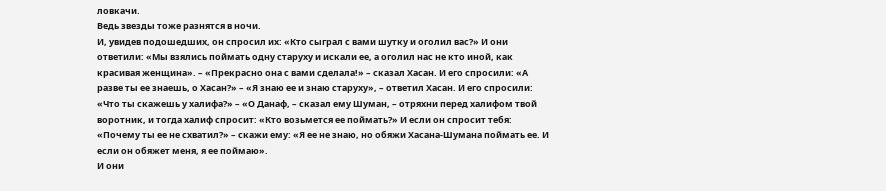ловкачи.
Ведь звезды тоже разнятся в ночи.
И, увидев подошедших, он спросил их: «Кто сыграл с вами шутку и оголил вас?» И они ответили: «Мы взялись поймать одну старуху и искали ее, а оголил нас не кто иной, как красивая женщина». – «Прекрасно она с вами сделала!» – сказал Хасан. И его спросили: «А разве ты ее знаешь, о Хасан?» – «Я знаю ее и знаю старуху», – ответил Хасан. И его спросили: «Что ты скажешь у халифа?» – «О Данаф, – сказал ему Шуман, – отряхни перед халифом твой воротник, и тогда халиф спросит: «Кто возьмется ее поймать?» И если он спросит тебя: «Почему ты ее не схватил?» – скажи ему: «Я ее не знаю, но обяжи Хасана-Шумана поймать ее. И если он обяжет меня, я ее поймаю».
И они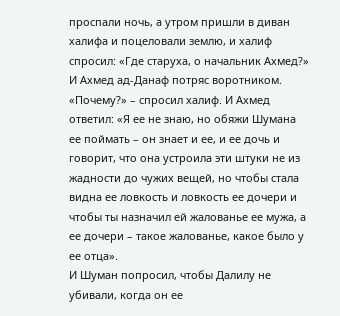проспали ночь, а утром пришли в диван халифа и поцеловали землю, и халиф спросил: «Где старуха, о начальник Ахмед?» И Ахмед ад-Данаф потряс воротником. «Почему?» – спросил халиф. И Ахмед ответил: «Я ее не знаю, но обяжи Шумана ее поймать – он знает и ее, и ее дочь и говорит, что она устроила эти штуки не из жадности до чужих вещей, но чтобы стала видна ее ловкость и ловкость ее дочери и чтобы ты назначил ей жалованье ее мужа, а ее дочери – такое жалованье, какое было у ее отца».
И Шуман попросил, чтобы Далилу не убивали, когда он ее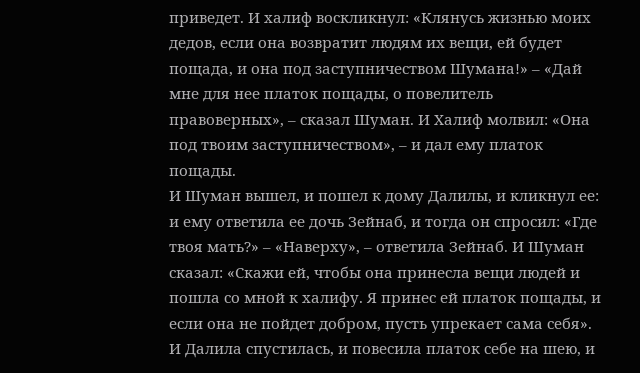приведет. И халиф воскликнул: «Клянусь жизнью моих дедов, если она возвратит людям их вещи, ей будет пощада, и она под заступничеством Шумана!» – «Дай мне для нее платок пощады, о повелитель правоверных», – сказал Шуман. И Халиф молвил: «Она под твоим заступничеством», – и дал ему платок пощады.
И Шуман вышел, и пошел к дому Далилы, и кликнул ее: и ему ответила ее дочь Зейнаб, и тогда он спросил: «Где твоя мать?» – «Наверху», – ответила Зейнаб. И Шуман сказал: «Скажи ей, чтобы она принесла вещи людей и пошла со мной к халифу. Я принес ей платок пощады, и если она не пойдет добром, пусть упрекает сама себя».
И Далила спустилась, и повесила платок себе на шею, и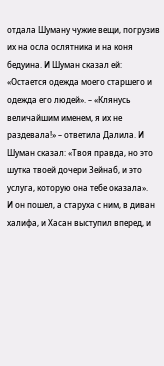отдала Шуману чужие вещи, погрузив их на осла ослятника и на коня бедуина. И Шуман сказал ей: «Остается одежда моего старшего и одежда его людей». – «Клянусь величайшим именем, я их не раздевала!» – ответила Далила. И Шуман сказал: «Твоя правда, но это шутка твоей дочери Зейнаб, и это услуга, которую она тебе оказала».
И он пошел, а старуха с ним, в диван халифа, и Хасан выступил вперед, и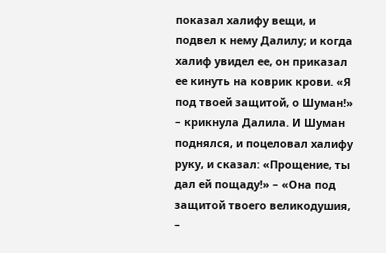показал халифу вещи, и подвел к нему Далилу; и когда халиф увидел ее, он приказал ее кинуть на коврик крови. «Я под твоей защитой, о Шуман!» – крикнула Далила. И Шуман поднялся, и поцеловал халифу руку, и сказал: «Прощение, ты дал ей пощаду!» – «Она под защитой твоего великодушия, –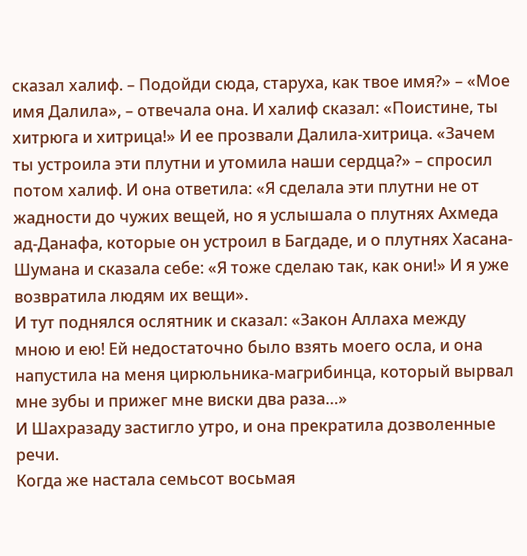сказал халиф. – Подойди сюда, старуха, как твое имя?» – «Мое имя Далила», – отвечала она. И халиф сказал: «Поистине, ты хитрюга и хитрица!» И ее прозвали Далила-хитрица. «Зачем ты устроила эти плутни и утомила наши сердца?» – спросил потом халиф. И она ответила: «Я сделала эти плутни не от жадности до чужих вещей, но я услышала о плутнях Ахмеда ад-Данафа, которые он устроил в Багдаде, и о плутнях Хасана-Шумана и сказала себе: «Я тоже сделаю так, как они!» И я уже возвратила людям их вещи».
И тут поднялся ослятник и сказал: «Закон Аллаха между мною и ею! Ей недостаточно было взять моего осла, и она напустила на меня цирюльника-магрибинца, который вырвал мне зубы и прижег мне виски два раза…»
И Шахразаду застигло утро, и она прекратила дозволенные речи.
Когда же настала семьсот восьмая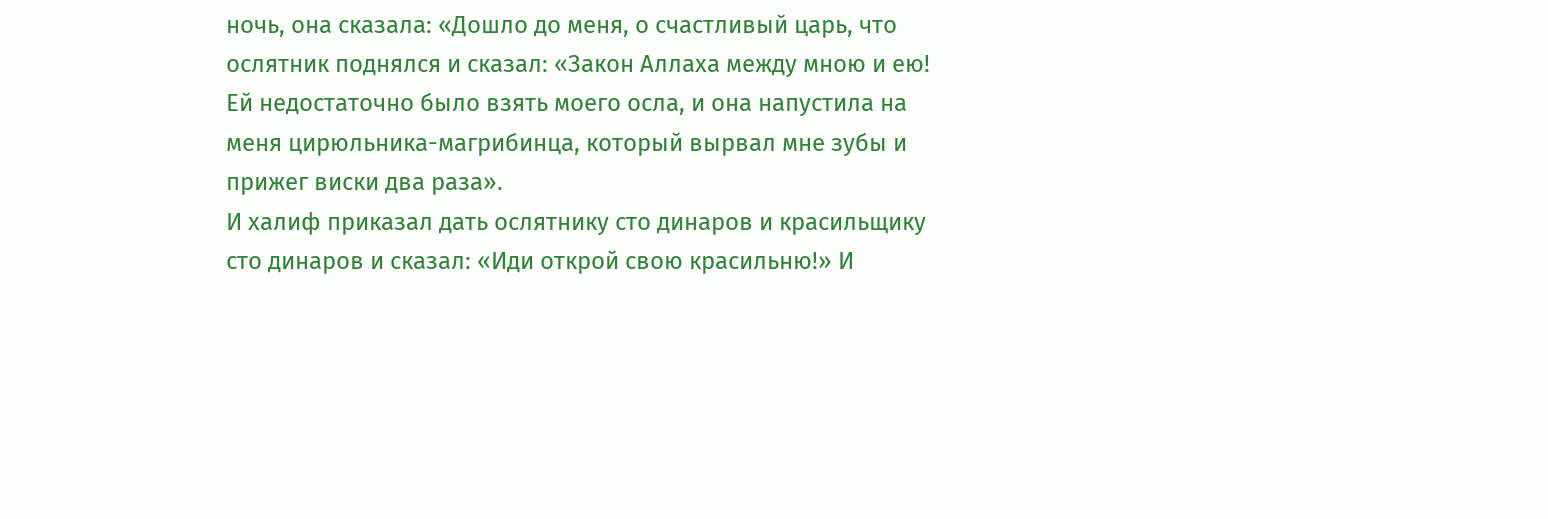ночь, она сказала: «Дошло до меня, о счастливый царь, что ослятник поднялся и сказал: «Закон Аллаха между мною и ею! Ей недостаточно было взять моего осла, и она напустила на меня цирюльника-магрибинца, который вырвал мне зубы и прижег виски два раза».
И халиф приказал дать ослятнику сто динаров и красильщику сто динаров и сказал: «Иди открой свою красильню!» И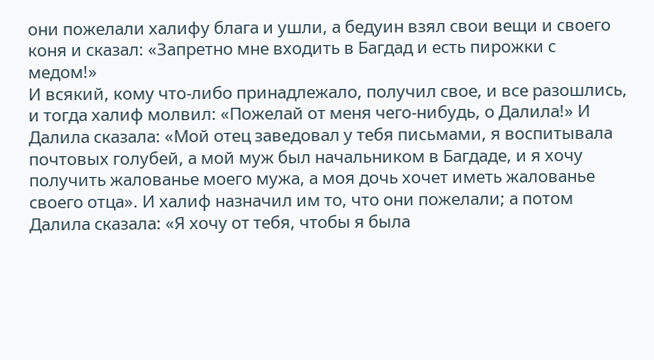они пожелали халифу блага и ушли, а бедуин взял свои вещи и своего коня и сказал: «Запретно мне входить в Багдад и есть пирожки с медом!»
И всякий, кому что-либо принадлежало, получил свое, и все разошлись, и тогда халиф молвил: «Пожелай от меня чего-нибудь, о Далила!» И Далила сказала: «Мой отец заведовал у тебя письмами, я воспитывала почтовых голубей, а мой муж был начальником в Багдаде, и я хочу получить жалованье моего мужа, а моя дочь хочет иметь жалованье своего отца». И халиф назначил им то, что они пожелали; а потом Далила сказала: «Я хочу от тебя, чтобы я была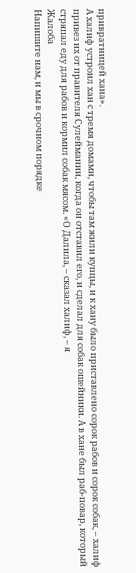привратницей хана».
А халиф устроил хан с тремя домами, чтобы там жили купцы, и к хану было приставлено сорок рабов и сорок собак, – халиф привез их от правителя Сулеймании, когда он отставил его, и сделал для собак ошейники. А в хане был раб-повар, который стряпал еду для рабов и кормил собак мясом. «О Далила, – сказал халиф, – я
Жалоба
Напишите нам, и мы в срочном порядке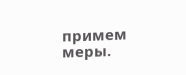примем меры.